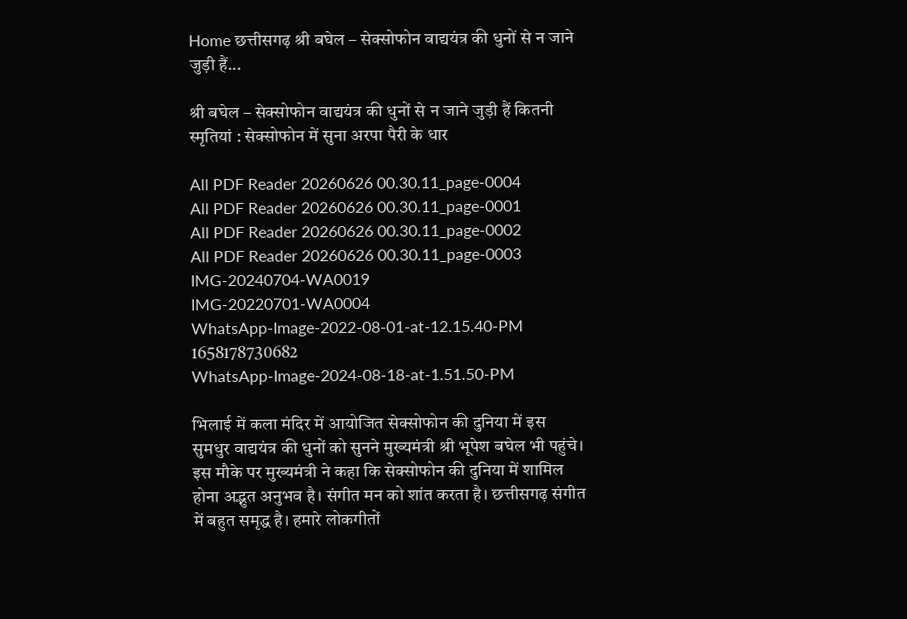Home छत्तीसगढ़ श्री बघेल – सेक्सोफोन वाद्ययंत्र की धुनों से न जाने जुड़ी हैं...

श्री बघेल – सेक्सोफोन वाद्ययंत्र की धुनों से न जाने जुड़ी हैं कितनी स्मृतियां : सेक्सोफोन में सुना अरपा पैरी के धार

All PDF Reader 20260626 00.30.11_page-0004
All PDF Reader 20260626 00.30.11_page-0001
All PDF Reader 20260626 00.30.11_page-0002
All PDF Reader 20260626 00.30.11_page-0003
IMG-20240704-WA0019
IMG-20220701-WA0004
WhatsApp-Image-2022-08-01-at-12.15.40-PM
1658178730682
WhatsApp-Image-2024-08-18-at-1.51.50-PM

भिलाई में कला मंदिर में आयोजित सेक्सोफोन की दुनिया में इस सुमधुर वाद्ययंत्र की धुनों को सुनने मुख्यमंत्री श्री भूपेश बघेल भी पहुंचे। इस मौके पर मुख्यमंत्री ने कहा कि सेक्सोफोन की दुनिया में शामिल होना अद्भुत अनुभव है। संगीत मन को शांत करता है। छत्तीसगढ़ संगीत में बहुत समृद्ध है। हमारे लोकगीतों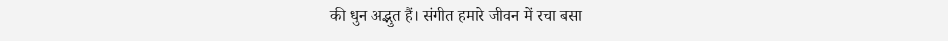की धुन अद्भुत हैं। संगीत हमारे जीवन में रचा बसा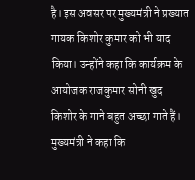है। इस अवसर पर मुख्यमंत्री ने प्रख्यात गायक किशोर कुमार को भी याद किया। उन्होंने कहा कि कार्यक्रम के आयोजक राजकुमार सोनी खुद किशोर के गाने बहुत अच्छा गाते हैं। मुख्यमंत्री ने कहा कि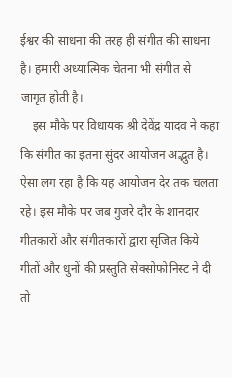ईश्वर की साधना की तरह ही संगीत की साधना है। हमारी अध्यात्मिक चेतना भी संगीत से जागृत होती है।
    इस मौके पर विधायक श्री देवेंद्र यादव ने कहा कि संगीत का इतना सुंदर आयोजन अद्भुत है। ऐसा लग रहा है कि यह आयोजन देर तक चलता रहे। इस मौके पर जब गुजरे दौर के शानदार गीतकारों और संगीतकारों द्वारा सृजित किये गीतों और धुनों की प्रस्तुति सेक्सोफोनिस्ट ने दी तो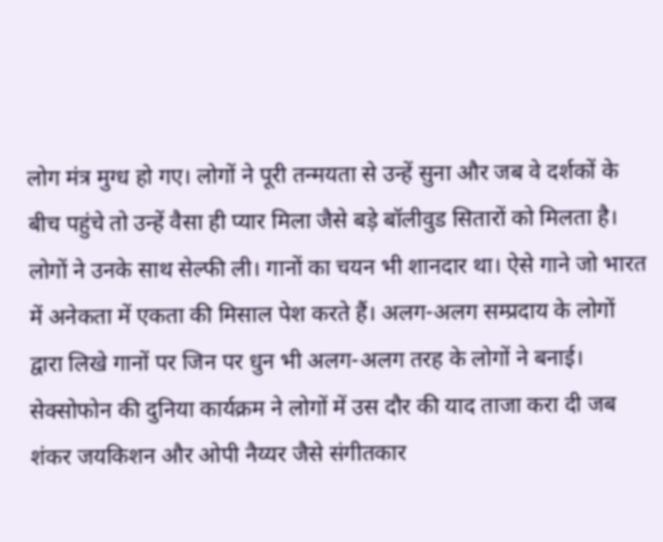लोग मंत्र मुग्ध हो गए। लोगों ने पूरी तन्मयता से उन्हें सुना और जब वे दर्शकों के बीच पहुंचे तो उन्हें वैसा ही प्यार मिला जैसे बड़े बॉलीवुड सितारों को मिलता है। लोगों ने उनके साथ सेल्फी ली। गानों का चयन भी शानदार था। ऐसे गाने जो भारत में अनेकता में एकता की मिसाल पेश करते हैं। अलग-अलग सम्प्रदाय के लोगों द्वारा लिखे गानों पर जिन पर धुन भी अलग-अलग तरह के लोगों ने बनाई। सेक्सोफोन की दुनिया कार्यक्रम ने लोगों में उस दौर की याद ताजा करा दी जब शंकर जयकिशन और ओपी नैय्यर जैसे संगीतकार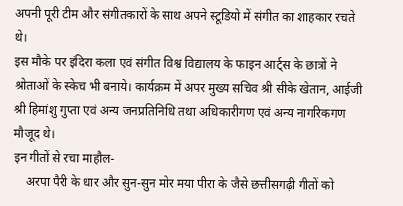अपनी पूरी टीम और संगीतकारों के साथ अपने स्टूडियो में संगीत का शाहकार रचते थे।
इस मौके पर इंदिरा कला एवं संगीत विश्व विद्यालय के फाइन आर्ट्स के छात्रों ने श्रोताओं के स्केच भी बनाये। कार्यक्रम में अपर मुख्य सचिव श्री सीके खेतान, आईजी श्री हिमांशु गुप्ता एवं अन्य जनप्रतिनिधि तथा अधिकारीगण एवं अन्य नागरिकगण मौजूद थे।
इन गीतों से रचा माहौल-
    अरपा पैरी के धार और सुन-सुन मोर मया पीरा के जैसे छत्तीसगढ़ी गीतों को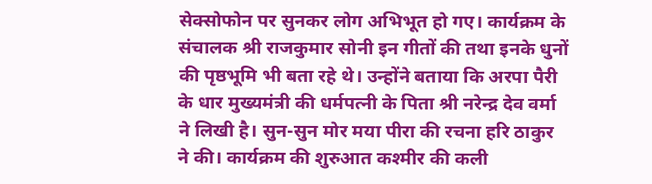सेक्सोफोन पर सुनकर लोग अभिभूत हो गए। कार्यक्रम के संचालक श्री राजकुमार सोनी इन गीतों की तथा इनके धुनों की पृष्ठभूमि भी बता रहे थे। उन्होंने बताया कि अरपा पैरी के धार मुख्यमंत्री की धर्मपत्नी के पिता श्री नरेन्द्र देव वर्मा ने लिखी है। सुन-सुन मोर मया पीरा की रचना हरि ठाकुर ने की। कार्यक्रम की शुरुआत कश्मीर की कली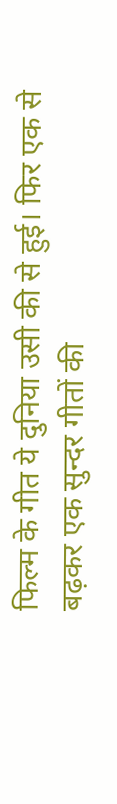फिल्म के गीत ये दुनिया उसी की से हुई। फिर एक से बढ़कर एक सुन्दर गीतों की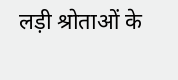लड़ी श्रोताओं के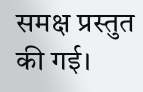समक्ष प्रस्तुत की गई।